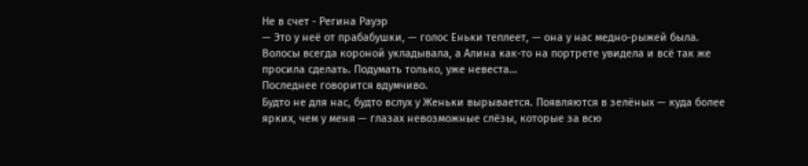Не в счет - Регина Рауэр
— Это у неё от прабабушки, — голос Еньки теплеет, — она у нас медно-рыжей была. Волосы всегда короной укладывала, а Алина как-то на портрете увидела и всё так же просила сделать. Подумать только, уже невеста…
Последнее говорится вдумчиво.
Будто не для нас, будто вслух у Женьки вырывается. Появляются в зелёных — куда более ярких, чем у меня — глазах невозможные слёзы, которые за всю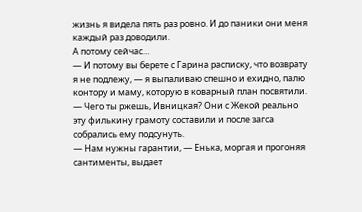жизнь я видела пять раз ровно. И до паники они меня каждый раз доводили.
А потому сейчас…
— И потому вы берете с Гарина расписку, что возврату я не подлежу, — я выпаливаю спешно и ехидно, палю контору и маму, которую в коварный план посвятили. — Чего ты ржешь, Ивницкая? Они с Жекой реально эту филькину грамоту составили и после загса собрались ему подсунуть.
— Нам нужны гарантии, — Енька, моргая и прогоняя сантименты, выдает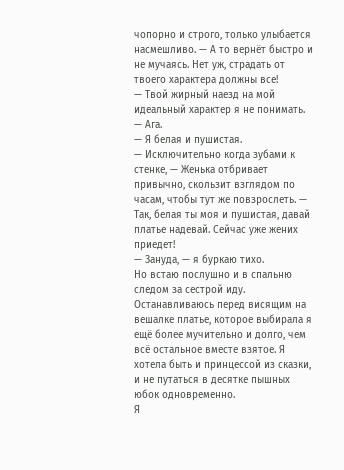чопорно и строго, только улыбается насмешливо. — А то вернёт быстро и не мучаясь. Нет уж, страдать от твоего характера должны все!
— Твой жирный наезд на мой идеальный характер я не понимать.
— Ага.
— Я белая и пушистая.
— Исключительно когда зубами к стенке, — Женька отбривает привычно, скользит взглядом по часам, чтобы тут же повзрослеть. — Так, белая ты моя и пушистая, давай платье надевай. Сейчас уже жених приедет!
— Зануда, — я буркаю тихо.
Но встаю послушно и в спальню следом за сестрой иду.
Останавливаюсь перед висящим на вешалке платье, которое выбирала я ещё более мучительно и долго, чем всё остальное вместе взятое. Я хотела быть и принцессой из сказки, и не путаться в десятке пышных юбок одновременно.
Я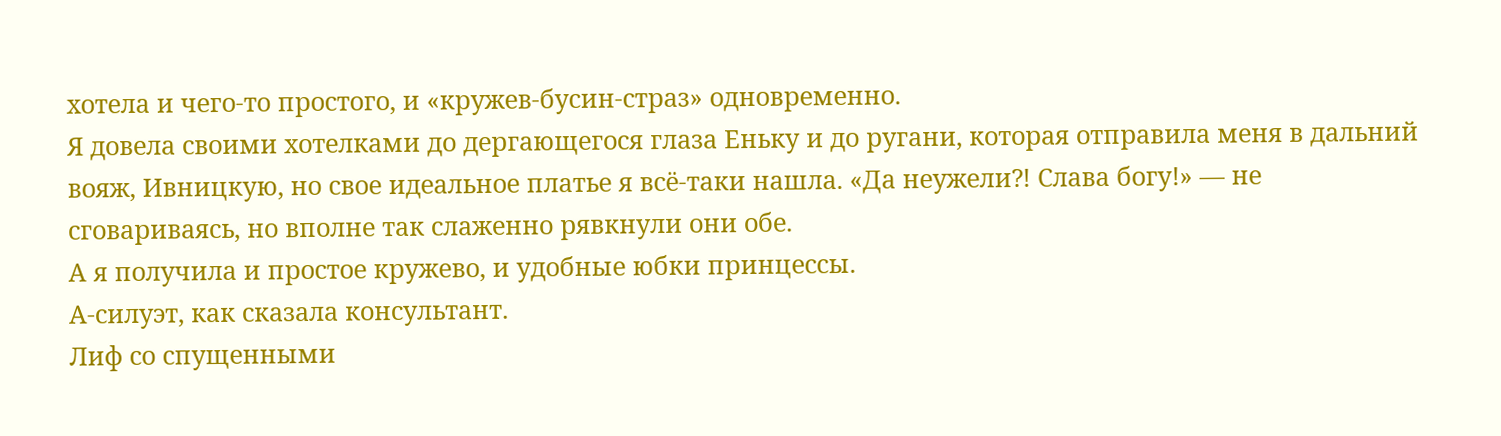хотела и чего-то простого, и «кружев-бусин-страз» одновременно.
Я довела своими хотелками до дергающегося глаза Еньку и до ругани, которая отправила меня в дальний вояж, Ивницкую, но свое идеальное платье я всё-таки нашла. «Да неужели⁈ Слава богу!» — не сговариваясь, но вполне так слаженно рявкнули они обе.
А я получила и простое кружево, и удобные юбки принцессы.
А-силуэт, как сказала консультант.
Лиф со спущенными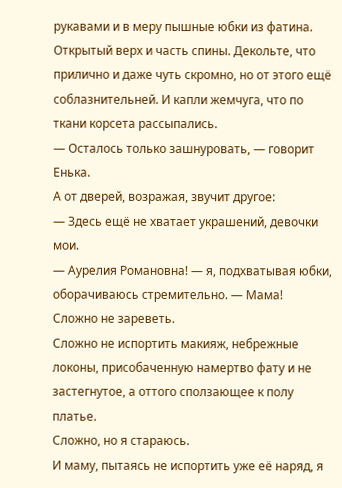рукавами и в меру пышные юбки из фатина. Открытый верх и часть спины. Декольте, что прилично и даже чуть скромно, но от этого ещё соблазнительней. И капли жемчуга, что по ткани корсета рассыпались.
— Осталось только зашнуровать, — говорит Енька.
А от дверей, возражая, звучит другое:
— Здесь ещё не хватает украшений, девочки мои.
— Аурелия Романовна! — я, подхватывая юбки, оборачиваюсь стремительно. — Мама!
Сложно не зареветь.
Сложно не испортить макияж, небрежные локоны, присобаченную намертво фату и не застегнутое, а оттого сползающее к полу платье.
Сложно, но я стараюсь.
И маму, пытаясь не испортить уже её наряд, я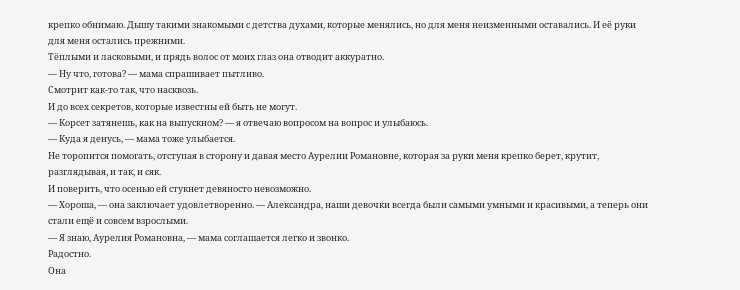крепко обнимаю. Дышу такими знакомыми с детства духами, которые менялись, но для меня неизменными оставались. И её руки для меня остались прежними.
Тёплыми и ласковыми, и прядь волос от моих глаз она отводит аккуратно.
— Ну что, готова? — мама спрашивает пытливо.
Смотрит как-то так, что насквозь.
И до всех секретов, которые известны ей быть не могут.
— Корсет затянешь, как на выпускном? — я отвечаю вопросом на вопрос и улыбаюсь.
— Куда я денусь, — мама тоже улыбается.
Не торопится помогать, отступая в сторону и давая место Аурелии Романовне, которая за руки меня крепко берет, крутит, разглядывая, и так, и сяк.
И поверить, что осенью ей стукнет девяносто невозможно.
— Хороша, — она заключает удовлетворенно. — Александра, наши девочки всегда были самыми умными и красивыми, а теперь они стали ещё и совсем взрослыми.
— Я знаю, Аурелия Романовна, — мама соглашается легко и звонко.
Радостно.
Она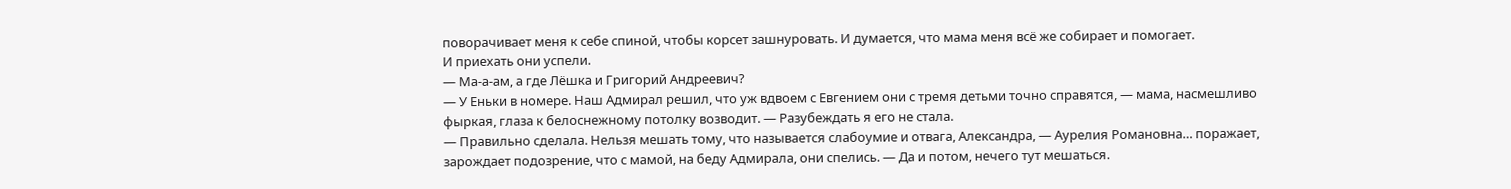поворачивает меня к себе спиной, чтобы корсет зашнуровать. И думается, что мама меня всё же собирает и помогает.
И приехать они успели.
— Ма-а-ам, а где Лёшка и Григорий Андреевич?
— У Еньки в номере. Наш Адмирал решил, что уж вдвоем с Евгением они с тремя детьми точно справятся, — мама, насмешливо фыркая, глаза к белоснежному потолку возводит. — Разубеждать я его не стала.
— Правильно сделала. Нельзя мешать тому, что называется слабоумие и отвага, Александра, — Аурелия Романовна… поражает, зарождает подозрение, что с мамой, на беду Адмирала, они спелись. — Да и потом, нечего тут мешаться.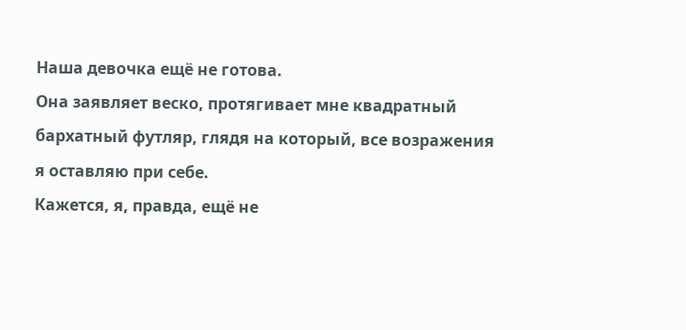Наша девочка ещё не готова.
Она заявляет веско, протягивает мне квадратный бархатный футляр, глядя на который, все возражения я оставляю при себе.
Кажется, я, правда, ещё не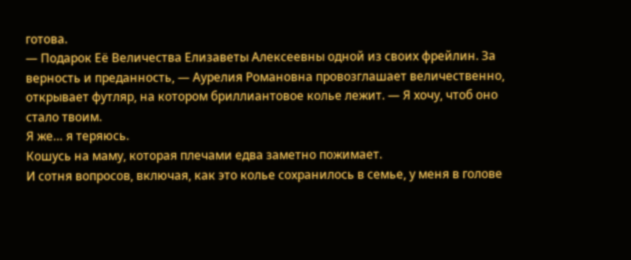готова.
— Подарок Её Величества Елизаветы Алексеевны одной из своих фрейлин. За верность и преданность, — Аурелия Романовна провозглашает величественно, открывает футляр, на котором бриллиантовое колье лежит. — Я хочу, чтоб оно стало твоим.
Я же… я теряюсь.
Кошусь на маму, которая плечами едва заметно пожимает.
И сотня вопросов, включая, как это колье сохранилось в семье, у меня в голове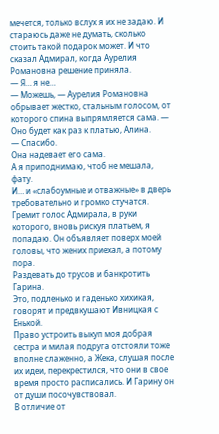мечется, только вслух я их не задаю. И стараюсь даже не думать, сколько стоить такой подарок может. И что сказал Адмирал, когда Аурелия Романовна решение приняла.
— Я… я не…
— Можешь, — Аурелия Романовна обрывает жестко, стальным голосом, от которого спина выпрямляется сама. — Оно будет как раз к платью, Алина.
— Спасибо.
Она надевает его сама.
А я приподнимаю, чтоб не мешала, фату.
И… и «слабоумные и отважные» в дверь требовательно и громко стучатся. Гремит голос Адмирала, в руки которого, вновь рискуя платьем, я попадаю. Он объявляет поверх моей головы, что жених приехал, а потому пора.
Раздевать до трусов и банкротить Гарина.
Это, подленько и гаденько хихикая, говорят и предвкушают Ивницкая с Енькой.
Право устроить выкуп моя добрая сестра и милая подруга отстояли тоже вполне слаженно, а Жека, слушая после их идеи, перекрестился, что они в свое время просто расписались. И Гарину он от души посочувствовал.
В отличие от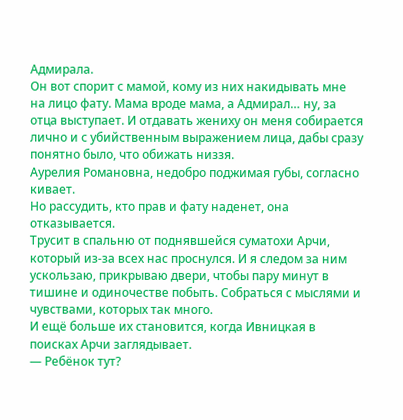Адмирала.
Он вот спорит с мамой, кому из них накидывать мне на лицо фату. Мама вроде мама, а Адмирал… ну, за отца выступает. И отдавать жениху он меня собирается лично и с убийственным выражением лица, дабы сразу понятно было, что обижать низзя.
Аурелия Романовна, недобро поджимая губы, согласно кивает.
Но рассудить, кто прав и фату наденет, она отказывается.
Трусит в спальню от поднявшейся суматохи Арчи, который из-за всех нас проснулся. И я следом за ним ускользаю, прикрываю двери, чтобы пару минут в тишине и одиночестве побыть. Собраться с мыслями и чувствами, которых так много.
И ещё больше их становится, когда Ивницкая в поисках Арчи заглядывает.
— Ребёнок тут?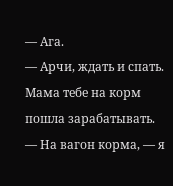— Ага.
— Арчи, ждать и спать. Мама тебе на корм пошла зарабатывать.
— На вагон корма, — я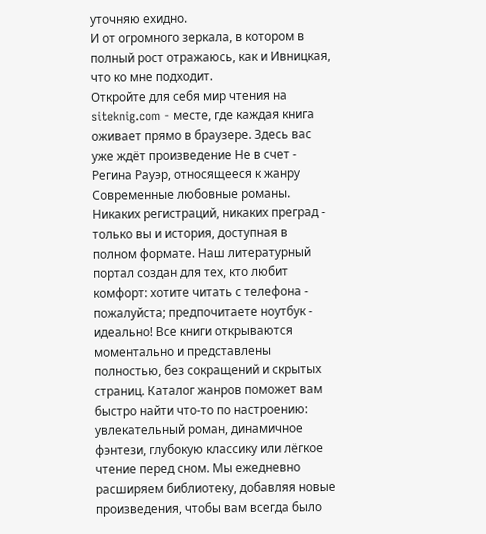уточняю ехидно.
И от огромного зеркала, в котором в полный рост отражаюсь, как и Ивницкая, что ко мне подходит.
Откройте для себя мир чтения на siteknig.com - месте, где каждая книга оживает прямо в браузере. Здесь вас уже ждёт произведение Не в счет - Регина Рауэр, относящееся к жанру Современные любовные романы. Никаких регистраций, никаких преград - только вы и история, доступная в полном формате. Наш литературный портал создан для тех, кто любит комфорт: хотите читать с телефона - пожалуйста; предпочитаете ноутбук - идеально! Все книги открываются моментально и представлены полностью, без сокращений и скрытых страниц. Каталог жанров поможет вам быстро найти что-то по настроению: увлекательный роман, динамичное фэнтези, глубокую классику или лёгкое чтение перед сном. Мы ежедневно расширяем библиотеку, добавляя новые произведения, чтобы вам всегда было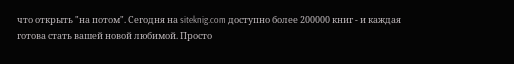что открыть "на потом". Сегодня на siteknig.com доступно более 200000 книг - и каждая готова стать вашей новой любимой. Просто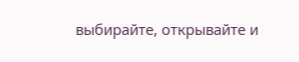выбирайте, открывайте и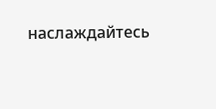наслаждайтесь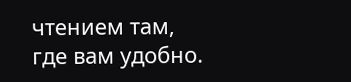чтением там, где вам удобно.